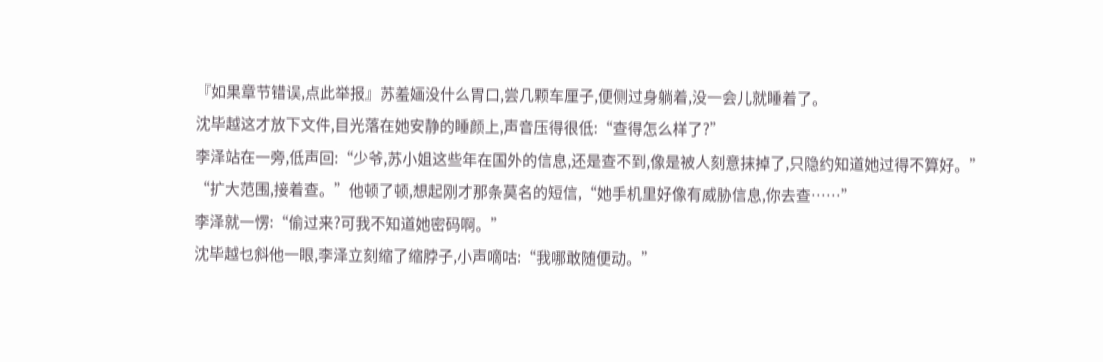『如果章节错误,点此举报』苏羞婳没什么胃口,尝几颗车厘子,便侧过身躺着,没一会儿就睡着了。
沈毕越这才放下文件,目光落在她安静的睡颜上,声音压得很低:“查得怎么样了?”
李泽站在一旁,低声回:“少爷,苏小姐这些年在国外的信息,还是查不到,像是被人刻意抹掉了,只隐约知道她过得不算好。”
“扩大范围,接着查。”他顿了顿,想起刚才那条莫名的短信,“她手机里好像有威胁信息,你去查……”
李泽就一愣:“偷过来?可我不知道她密码啊。”
沈毕越乜斜他一眼,李泽立刻缩了缩脖子,小声嘀咕:“我哪敢随便动。”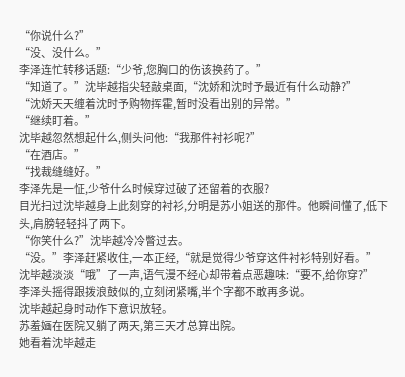“你说什么?”
“没、没什么。”
李泽连忙转移话题:“少爷,您胸口的伤该换药了。”
“知道了。”沈毕越指尖轻敲桌面,“沈娇和沈时予最近有什么动静?”
“沈娇天天缠着沈时予购物挥霍,暂时没看出别的异常。”
“继续盯着。”
沈毕越忽然想起什么,侧头问他:“我那件衬衫呢?”
“在酒店。”
“找裁缝缝好。”
李泽先是一怔,少爷什么时候穿过破了还留着的衣服?
目光扫过沈毕越身上此刻穿的衬衫,分明是苏小姐送的那件。他瞬间懂了,低下头,肩膀轻轻抖了两下。
“你笑什么?”沈毕越冷冷瞥过去。
“没。”李泽赶紧收住,一本正经,“就是觉得少爷穿这件衬衫特别好看。”
沈毕越淡淡“哦”了一声,语气漫不经心却带着点恶趣味:“要不,给你穿?”
李泽头摇得跟拨浪鼓似的,立刻闭紧嘴,半个字都不敢再多说。
沈毕越起身时动作下意识放轻。
苏羞婳在医院又躺了两天,第三天才总算出院。
她看着沈毕越走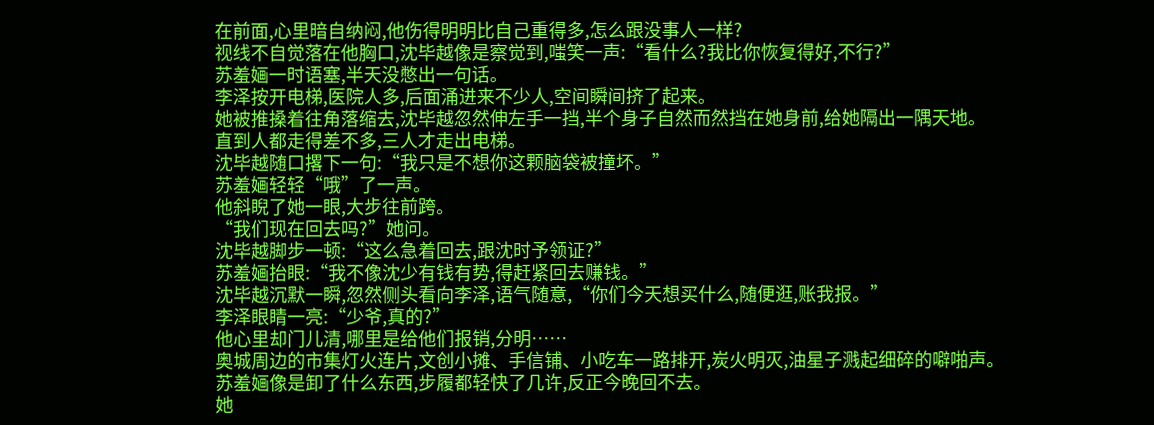在前面,心里暗自纳闷,他伤得明明比自己重得多,怎么跟没事人一样?
视线不自觉落在他胸口,沈毕越像是察觉到,嗤笑一声:“看什么?我比你恢复得好,不行?”
苏羞婳一时语塞,半天没憋出一句话。
李泽按开电梯,医院人多,后面涌进来不少人,空间瞬间挤了起来。
她被推搡着往角落缩去,沈毕越忽然伸左手一挡,半个身子自然而然挡在她身前,给她隔出一隅天地。
直到人都走得差不多,三人才走出电梯。
沈毕越随口撂下一句:“我只是不想你这颗脑袋被撞坏。”
苏羞婳轻轻“哦”了一声。
他斜睨了她一眼,大步往前跨。
“我们现在回去吗?”她问。
沈毕越脚步一顿:“这么急着回去,跟沈时予领证?”
苏羞婳抬眼:“我不像沈少有钱有势,得赶紧回去赚钱。”
沈毕越沉默一瞬,忽然侧头看向李泽,语气随意,“你们今天想买什么,随便逛,账我报。”
李泽眼睛一亮:“少爷,真的?”
他心里却门儿清,哪里是给他们报销,分明……
奥城周边的市集灯火连片,文创小摊、手信铺、小吃车一路排开,炭火明灭,油星子溅起细碎的噼啪声。
苏羞婳像是卸了什么东西,步履都轻快了几许,反正今晚回不去。
她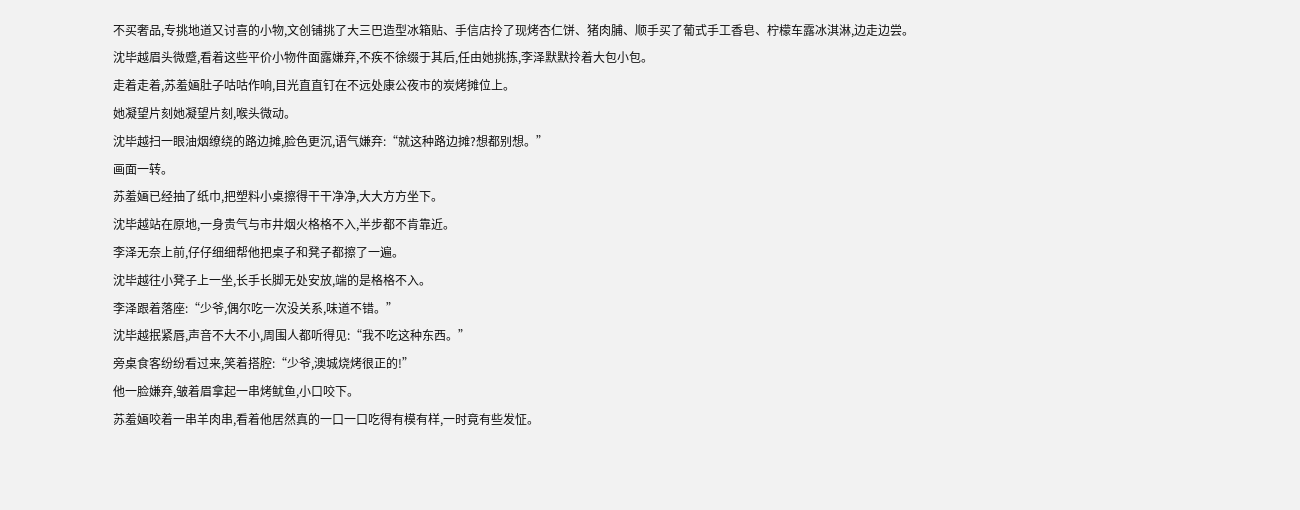不买奢品,专挑地道又讨喜的小物,文创铺挑了大三巴造型冰箱贴、手信店拎了现烤杏仁饼、猪肉脯、顺手买了葡式手工香皂、柠檬车露冰淇淋,边走边尝。
沈毕越眉头微蹙,看着这些平价小物件面露嫌弃,不疾不徐缀于其后,任由她挑拣,李泽默默拎着大包小包。
走着走着,苏羞婳肚子咕咕作响,目光直直钉在不远处康公夜市的炭烤摊位上。
她凝望片刻她凝望片刻,喉头微动。
沈毕越扫一眼油烟缭绕的路边摊,脸色更沉,语气嫌弃:“就这种路边摊?想都别想。”
画面一转。
苏羞婳已经抽了纸巾,把塑料小桌擦得干干净净,大大方方坐下。
沈毕越站在原地,一身贵气与市井烟火格格不入,半步都不肯靠近。
李泽无奈上前,仔仔细细帮他把桌子和凳子都擦了一遍。
沈毕越往小凳子上一坐,长手长脚无处安放,端的是格格不入。
李泽跟着落座:“少爷,偶尔吃一次没关系,味道不错。”
沈毕越抿紧唇,声音不大不小,周围人都听得见:“我不吃这种东西。”
旁桌食客纷纷看过来,笑着搭腔:“少爷,澳城烧烤很正的!”
他一脸嫌弃,皱着眉拿起一串烤鱿鱼,小口咬下。
苏羞婳咬着一串羊肉串,看着他居然真的一口一口吃得有模有样,一时竟有些发怔。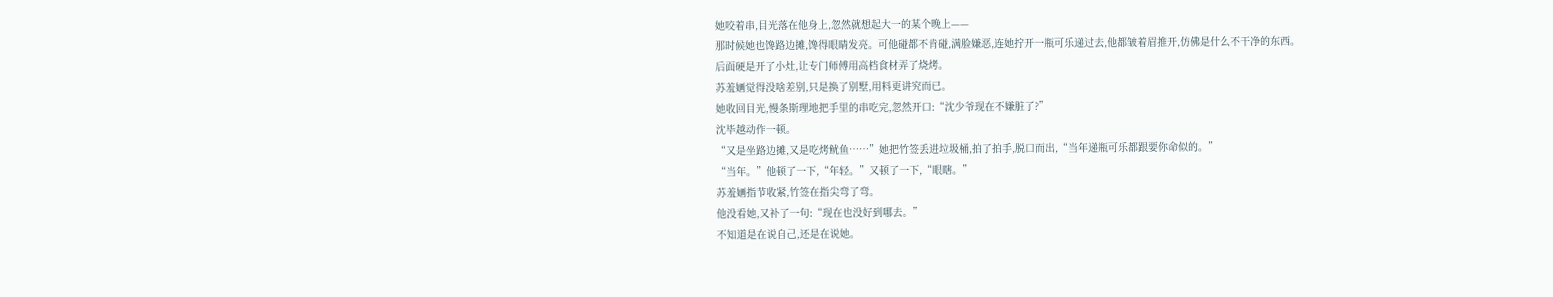她咬着串,目光落在他身上,忽然就想起大一的某个晚上——
那时候她也馋路边摊,馋得眼睛发亮。可他碰都不肯碰,满脸嫌恶,连她拧开一瓶可乐递过去,他都皱着眉推开,仿佛是什么不干净的东西。
后面硬是开了小灶,让专门师傅用高档食材弄了烧烤。
苏羞婳觉得没啥差别,只是换了别墅,用料更讲究而已。
她收回目光,慢条斯理地把手里的串吃完,忽然开口:“沈少爷现在不嫌脏了?”
沈毕越动作一顿。
“又是坐路边摊,又是吃烤鱿鱼……”她把竹签丢进垃圾桶,拍了拍手,脱口而出,“当年递瓶可乐都跟要你命似的。”
“当年。”他顿了一下,“年轻。”又顿了一下,“眼瞎。”
苏羞婳指节收紧,竹签在指尖弯了弯。
他没看她,又补了一句:“现在也没好到哪去。”
不知道是在说自己,还是在说她。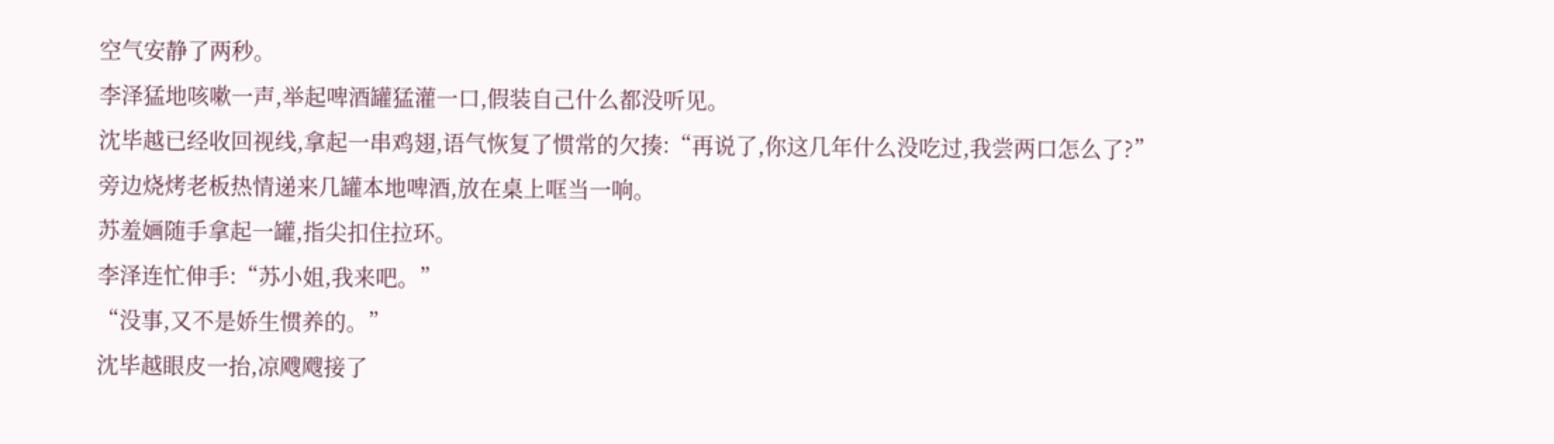空气安静了两秒。
李泽猛地咳嗽一声,举起啤酒罐猛灌一口,假装自己什么都没听见。
沈毕越已经收回视线,拿起一串鸡翅,语气恢复了惯常的欠揍:“再说了,你这几年什么没吃过,我尝两口怎么了?”
旁边烧烤老板热情递来几罐本地啤酒,放在桌上哐当一响。
苏羞婳随手拿起一罐,指尖扣住拉环。
李泽连忙伸手:“苏小姐,我来吧。”
“没事,又不是娇生惯养的。”
沈毕越眼皮一抬,凉飕飕接了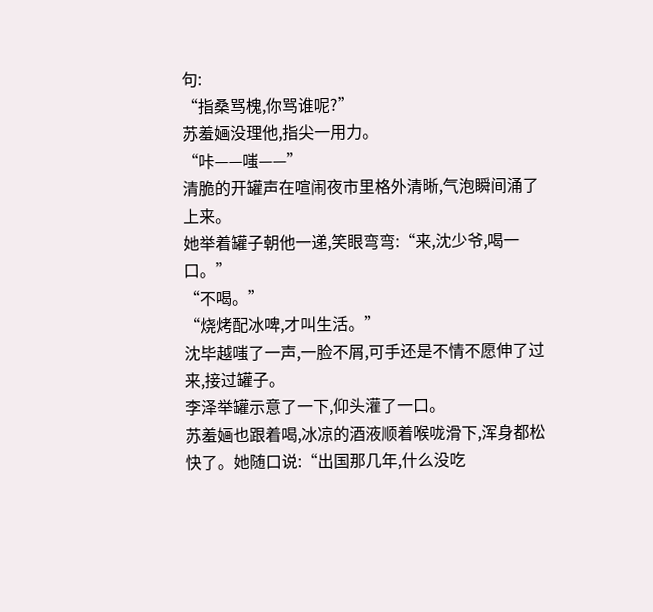句:
“指桑骂槐,你骂谁呢?”
苏羞婳没理他,指尖一用力。
“咔——嗤——”
清脆的开罐声在喧闹夜市里格外清晰,气泡瞬间涌了上来。
她举着罐子朝他一递,笑眼弯弯:“来,沈少爷,喝一口。”
“不喝。”
“烧烤配冰啤,才叫生活。”
沈毕越嗤了一声,一脸不屑,可手还是不情不愿伸了过来,接过罐子。
李泽举罐示意了一下,仰头灌了一口。
苏羞婳也跟着喝,冰凉的酒液顺着喉咙滑下,浑身都松快了。她随口说:“出国那几年,什么没吃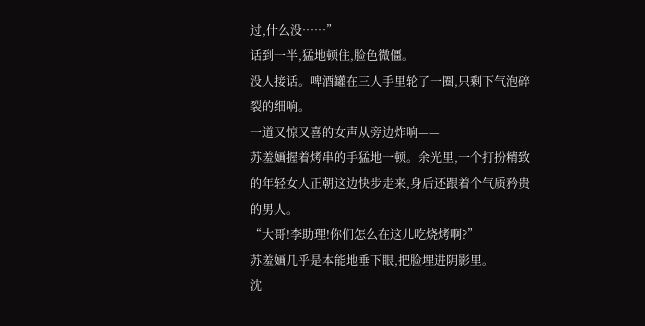过,什么没……”
话到一半,猛地顿住,脸色微僵。
没人接话。啤酒罐在三人手里轮了一圈,只剩下气泡碎裂的细响。
一道又惊又喜的女声从旁边炸响——
苏羞婳握着烤串的手猛地一顿。余光里,一个打扮精致的年轻女人正朝这边快步走来,身后还跟着个气质矜贵的男人。
“大哥!李助理!你们怎么在这儿吃烧烤啊?”
苏羞婳几乎是本能地垂下眼,把脸埋进阴影里。
沈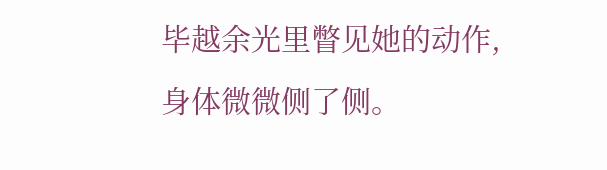毕越余光里瞥见她的动作,身体微微侧了侧。